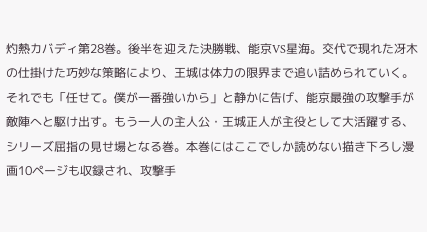灼熱カバディ第28巻。後半を迎えた決勝戦、能京VS星海。交代で現れた冴木の仕掛けた巧妙な策略により、王城は体力の限界まで追い詰められていく。それでも「任せて。僕が一番強いから」と静かに告げ、能京最強の攻撃手が敵陣へと駆け出す。もう一人の主人公・王城正人が主役として大活躍する、シリーズ屈指の見せ場となる巻。本巻にはここでしか読めない描き下ろし漫画10ページも収録され、攻撃手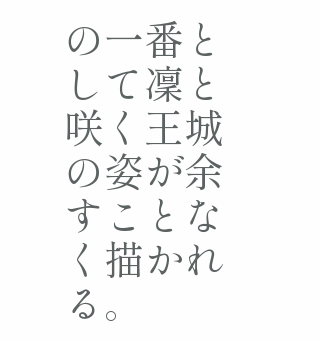の一番として凜と咲く王城の姿が余すことなく描かれる。